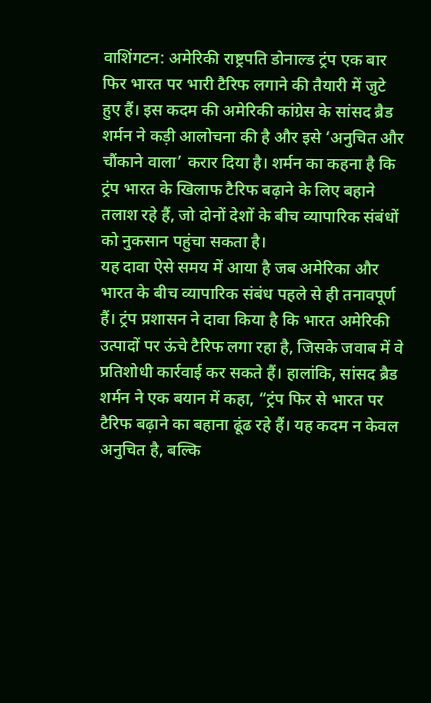वाशिंगटन: अमेरिकी राष्ट्रपति डोनाल्ड ट्रंप एक बार फिर भारत पर भारी टैरिफ लगाने की तैयारी में जुटे हुए हैं। इस कदम की अमेरिकी कांग्रेस के सांसद ब्रैड शर्मन ने कड़ी आलोचना की है और इसे ‘अनुचित और चौंकाने वाला’ करार दिया है। शर्मन का कहना है कि ट्रंप भारत के खिलाफ टैरिफ बढ़ाने के लिए बहाने तलाश रहे हैं, जो दोनों देशों के बीच व्यापारिक संबंधों को नुकसान पहुंचा सकता है।
यह दावा ऐसे समय में आया है जब अमेरिका और भारत के बीच व्यापारिक संबंध पहले से ही तनावपूर्ण हैं। ट्रंप प्रशासन ने दावा किया है कि भारत अमेरिकी उत्पादों पर ऊंचे टैरिफ लगा रहा है, जिसके जवाब में वे प्रतिशोधी कार्रवाई कर सकते हैं। हालांकि, सांसद ब्रैड शर्मन ने एक बयान में कहा, “ट्रंप फिर से भारत पर टैरिफ बढ़ाने का बहाना ढूंढ रहे हैं। यह कदम न केवल अनुचित है, बल्कि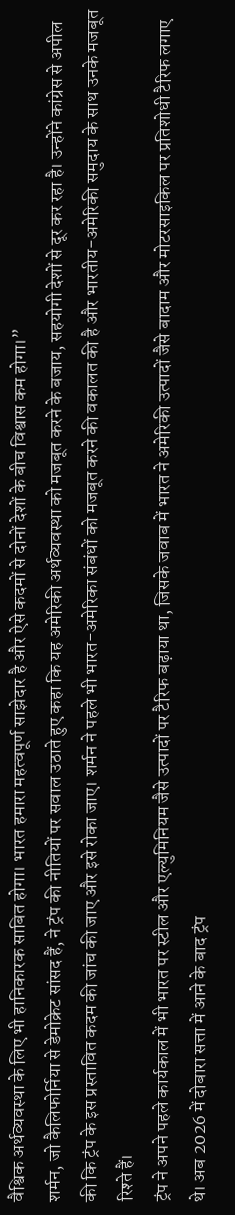वैश्विक अर्थव्यवस्था के लिए भी हानिकारक साबित होगा। भारत हमारा महत्वपूर्ण साझेदार है और ऐसे कदमों से दोनों देशों के बीच विश्वास कम होगा।”
शर्मन, जो कैलिफोर्निया से डेमोक्रेट सांसद हैं, ने ट्रंप की नीतियों पर सवाल उठाते हुए कहा कि यह अमेरिकी अर्थव्यवस्था को मजबूत करने के बजाय, सहयोगी देशों से दूर कर रहा है। उन्होंने कांग्रेस से अपील की कि ट्रंप के इस प्रस्तावित कदम की जांच की जाए और इसे रोका जाए। शर्मन ने पहले भी भारत-अमेरिका संबंधों को मजबूत करने की वकालत की है और भारतीय-अमेरिकी समुदाय के साथ उनके मजबूत रिश्ते हैं।
ट्रंप ने अपने पहले कार्यकाल में भी भारत पर स्टील और एल्युमिनियम जैसे उत्पादों पर टैरिफ बढ़ाया था, जिसके जवाब में भारत ने अमेरिकी उत्पादों जैसे बादाम और मोटरसाइकिल पर प्रतिशोधी टैरिफ लगाए थे। अब 2026 में दोबारा सत्ता में आने के बाद ट्रंप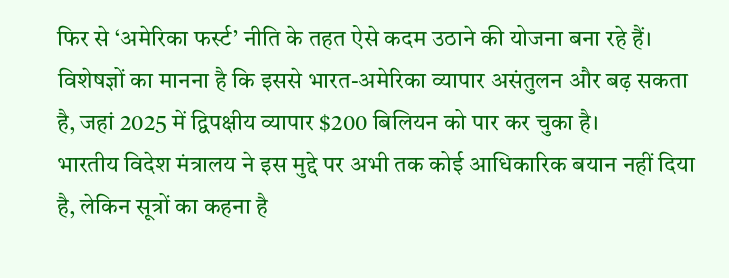फिर से ‘अमेरिका फर्स्ट’ नीति के तहत ऐसे कदम उठाने की योजना बना रहे हैं। विशेषज्ञों का मानना है कि इससे भारत-अमेरिका व्यापार असंतुलन और बढ़ सकता है, जहां 2025 में द्विपक्षीय व्यापार $200 बिलियन को पार कर चुका है।
भारतीय विदेश मंत्रालय ने इस मुद्दे पर अभी तक कोई आधिकारिक बयान नहीं दिया है, लेकिन सूत्रों का कहना है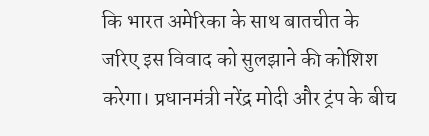कि भारत अमेरिका के साथ बातचीत के जरिए इस विवाद को सुलझाने की कोशिश करेगा। प्रधानमंत्री नरेंद्र मोदी और ट्रंप के बीच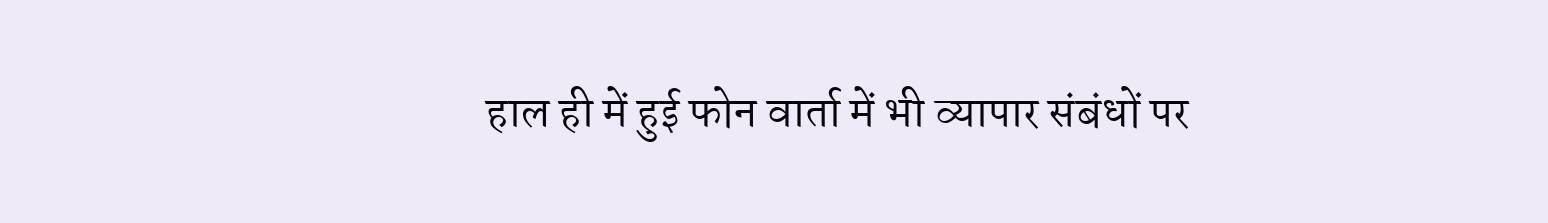हाल ही में हुई फोन वार्ता में भी व्यापार संबंधों पर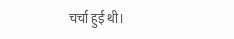चर्चा हुई थी।